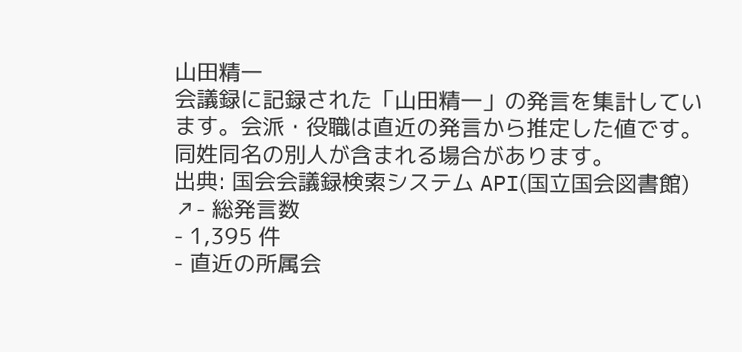山田精一
会議録に記録された「山田精一」の発言を集計しています。会派・役職は直近の発言から推定した値です。同姓同名の別人が含まれる場合があります。
出典: 国会会議録検索システム API(国立国会図書館) ↗- 総発言数
- 1,395 件
- 直近の所属会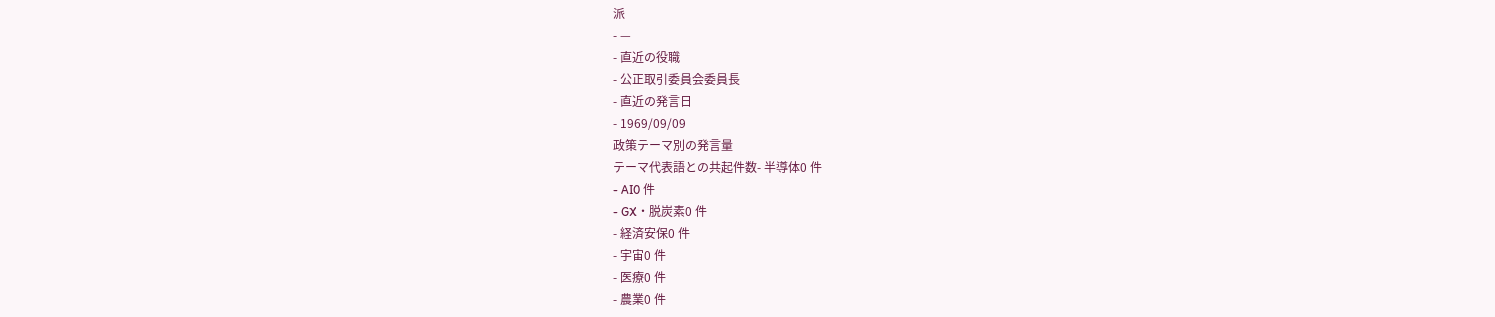派
- —
- 直近の役職
- 公正取引委員会委員長
- 直近の発言日
- 1969/09/09
政策テーマ別の発言量
テーマ代表語との共起件数- 半導体0 件
- AI0 件
- GX・脱炭素0 件
- 経済安保0 件
- 宇宙0 件
- 医療0 件
- 農業0 件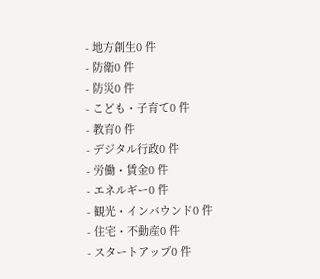- 地方創生0 件
- 防衛0 件
- 防災0 件
- こども・子育て0 件
- 教育0 件
- デジタル行政0 件
- 労働・賃金0 件
- エネルギー0 件
- 観光・インバウンド0 件
- 住宅・不動産0 件
- スタートアップ0 件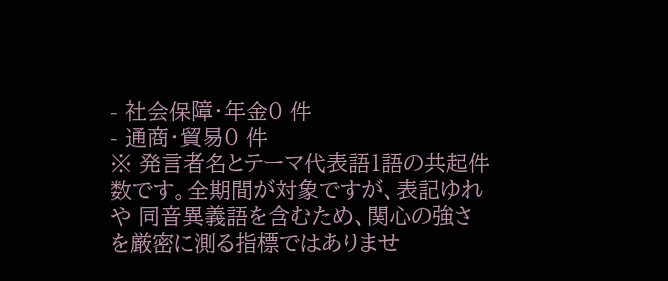- 社会保障・年金0 件
- 通商・貿易0 件
※ 発言者名とテーマ代表語1語の共起件数です。全期間が対象ですが、表記ゆれや 同音異義語を含むため、関心の強さを厳密に測る指標ではありませ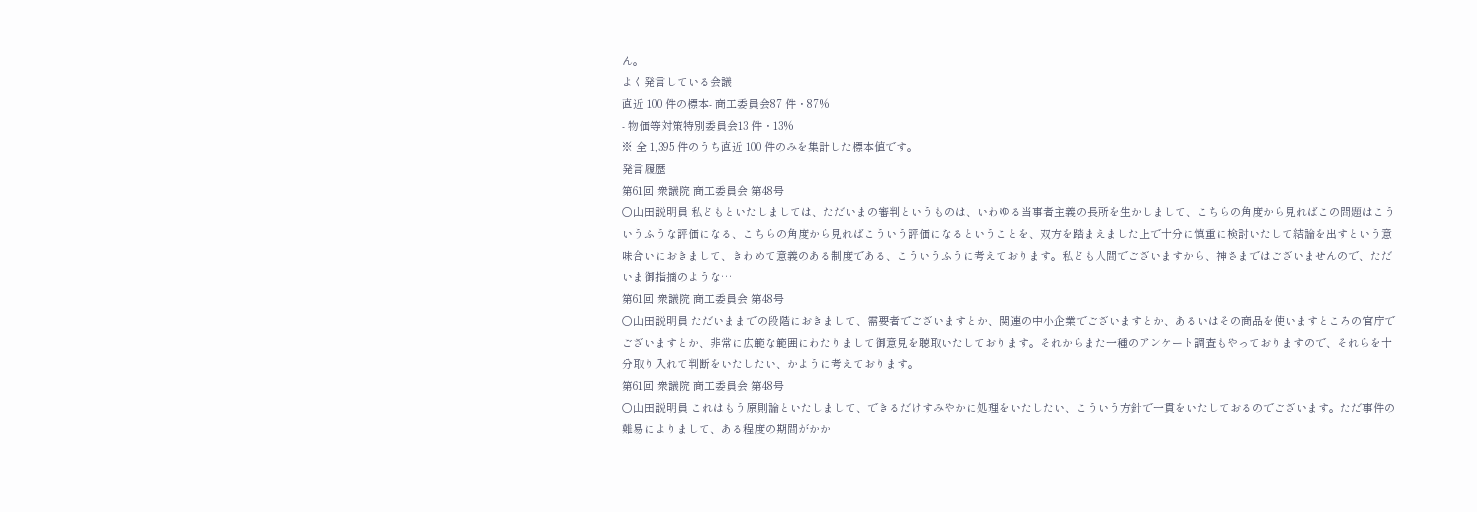ん。
よく発言している会議
直近 100 件の標本- 商工委員会87 件・87%
- 物価等対策特別委員会13 件・13%
※ 全 1,395 件のうち直近 100 件のみを集計した標本値です。
発言履歴
第61回 衆議院 商工委員会 第48号
○山田説明員 私どもといたしましては、ただいまの審判というものは、いわゆる当事者主義の長所を生かしまして、こちらの角度から見ればこの問題はこういうふうな評価になる、こちらの角度から見ればこういう評価になるということを、双方を踏まえました上で十分に慎重に検討いたして結論を出すという意味合いにおきまして、きわめて意義のある制度である、こういうふうに考えております。私ども人間でございますから、神さまではございませんので、ただいま御指摘のような…
第61回 衆議院 商工委員会 第48号
○山田説明員 ただいままでの段階におきまして、需要者でございますとか、関連の中小企業でございますとか、あるいはその商品を使いますところの官庁でございますとか、非常に広範な範囲にわたりまして御意見を聴取いたしております。それからまた一種のアンケート調査もやっておりますので、それらを十分取り入れて判断をいたしたい、かように考えております。
第61回 衆議院 商工委員会 第48号
○山田説明員 これはもう原則論といたしまして、できるだけすみやかに処理をいたしたい、こういう方針で一貫をいたしておるのでございます。ただ事件の難易によりまして、ある程度の期間がかか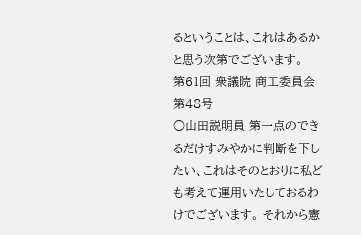るということは、これはあるかと思う次第でございます。
第61回 衆議院 商工委員会 第48号
○山田説明員 第一点のできるだけすみやかに判断を下したい、これはそのとおりに私ども考えて運用いたしておるわけでございます。 それから憲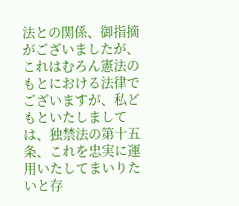法との関係、御指摘がございましたが、これはむろん憲法のもとにおける法律でございますが、私どもといたしましては、独禁法の第十五条、これを忠実に運用いたしてまいりたいと存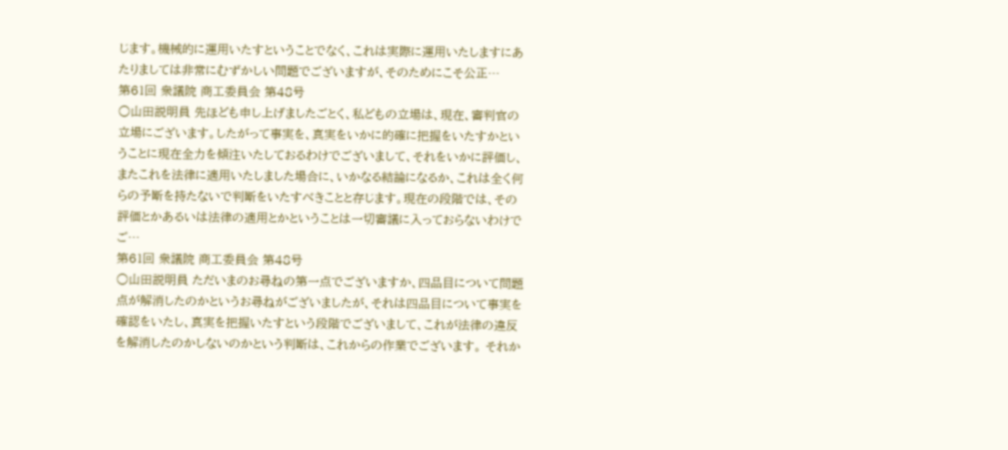じます。機械的に運用いたすということでなく、これは実際に運用いたしますにあたりましては非常にむずかしい問題でございますが、そのためにこそ公正…
第61回 衆議院 商工委員会 第48号
○山田説明員 先ほども申し上げましたごとく、私どもの立場は、現在、審判官の立場にございます。したがって事実を、真実をいかに的確に把握をいたすかということに現在全力を傾注いたしておるわけでございまして、それをいかに評価し、またこれを法律に適用いたしました場合に、いかなる結論になるか、これは全く何らの予断を持たないで判断をいたすべきことと存じます。現在の段階では、その評価とかあるいは法律の適用とかということは一切審議に入っておらないわけでご…
第61回 衆議院 商工委員会 第48号
○山田説明員 ただいまのお尋ねの第一点でございますか、四品目について問題点が解消したのかというお尋ねがございましたが、それは四品目について事実を確認をいたし、真実を把握いたすという段階でございまして、これが法律の違反を解消したのかしないのかという判断は、これからの作業でございます。 それか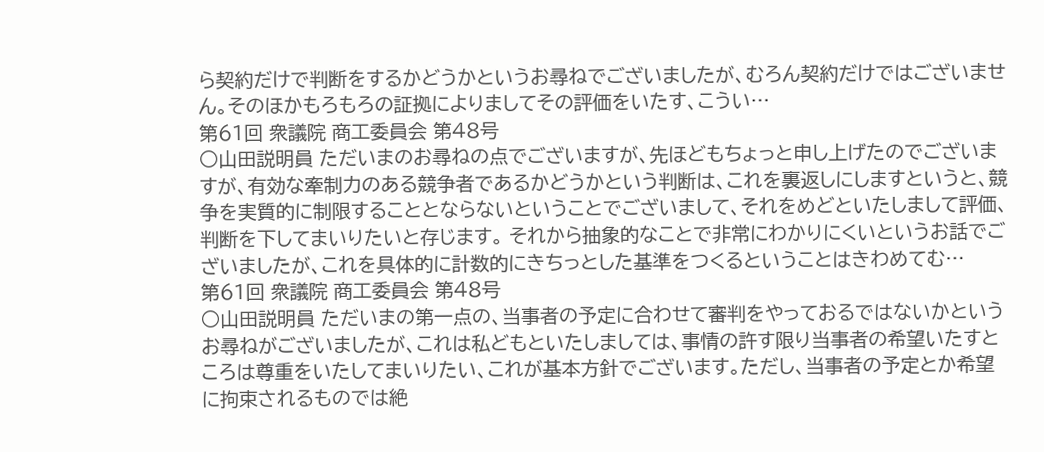ら契約だけで判断をするかどうかというお尋ねでございましたが、むろん契約だけではございません。そのほかもろもろの証拠によりましてその評価をいたす、こうい…
第61回 衆議院 商工委員会 第48号
○山田説明員 ただいまのお尋ねの点でございますが、先ほどもちょっと申し上げたのでございますが、有効な牽制力のある競争者であるかどうかという判断は、これを裏返しにしますというと、競争を実質的に制限することとならないということでございまして、それをめどといたしまして評価、判断を下してまいりたいと存じます。 それから抽象的なことで非常にわかりにくいというお話でございましたが、これを具体的に計数的にきちっとした基準をつくるということはきわめてむ…
第61回 衆議院 商工委員会 第48号
○山田説明員 ただいまの第一点の、当事者の予定に合わせて審判をやっておるではないかというお尋ねがございましたが、これは私どもといたしましては、事情の許す限り当事者の希望いたすところは尊重をいたしてまいりたい、これが基本方針でございます。ただし、当事者の予定とか希望に拘束されるものでは絶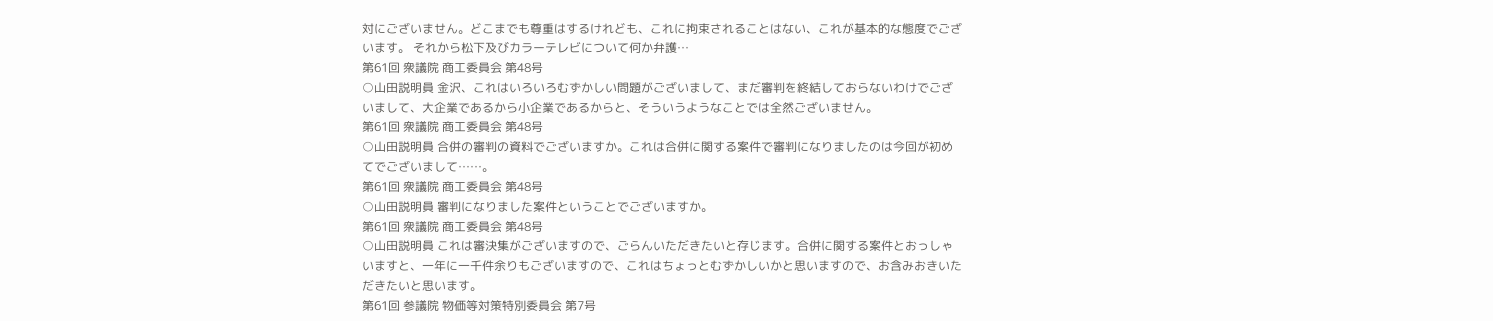対にございません。どこまでも尊重はするけれども、これに拘束されることはない、これが基本的な態度でございます。 それから松下及びカラーテレビについて何か弁護…
第61回 衆議院 商工委員会 第48号
○山田説明員 金沢、これはいろいろむずかしい問題がございまして、まだ審判を終結しておらないわけでございまして、大企業であるから小企業であるからと、そういうようなことでは全然ございません。
第61回 衆議院 商工委員会 第48号
○山田説明員 合併の審判の資料でございますか。これは合併に関する案件で審判になりましたのは今回が初めてでございまして……。
第61回 衆議院 商工委員会 第48号
○山田説明員 審判になりました案件ということでございますか。
第61回 衆議院 商工委員会 第48号
○山田説明員 これは審決集がございますので、ごらんいただきたいと存じます。合併に関する案件とおっしゃいますと、一年に一千件余りもございますので、これはちょっとむずかしいかと思いますので、お含みおきいただきたいと思います。
第61回 参議院 物価等対策特別委員会 第7号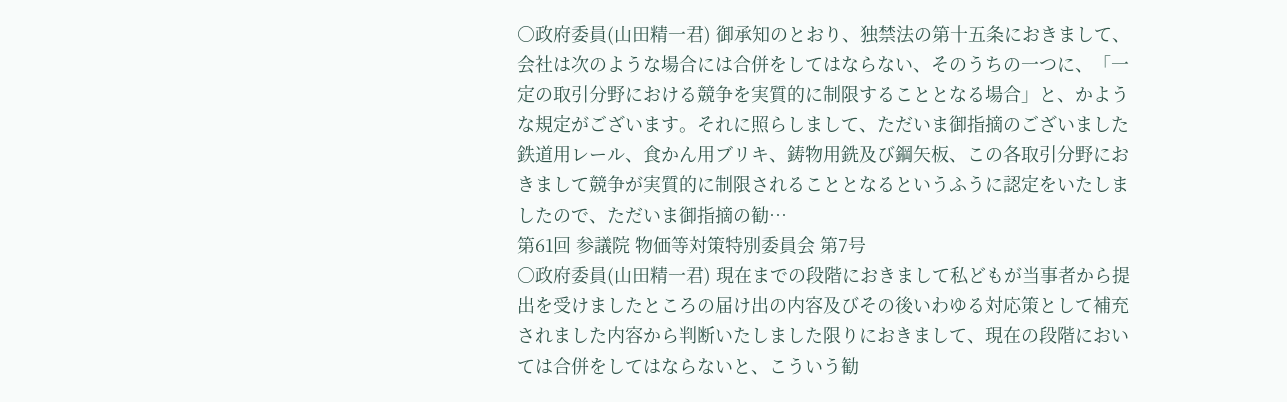○政府委員(山田精一君) 御承知のとおり、独禁法の第十五条におきまして、会社は次のような場合には合併をしてはならない、そのうちの一つに、「一定の取引分野における競争を実質的に制限することとなる場合」と、かような規定がございます。それに照らしまして、ただいま御指摘のございました鉄道用レール、食かん用ブリキ、鋳物用銑及び鋼矢板、この各取引分野におきまして競争が実質的に制限されることとなるというふうに認定をいたしましたので、ただいま御指摘の勧…
第61回 参議院 物価等対策特別委員会 第7号
○政府委員(山田精一君) 現在までの段階におきまして私どもが当事者から提出を受けましたところの届け出の内容及びその後いわゆる対応策として補充されました内容から判断いたしました限りにおきまして、現在の段階においては合併をしてはならないと、こういう勧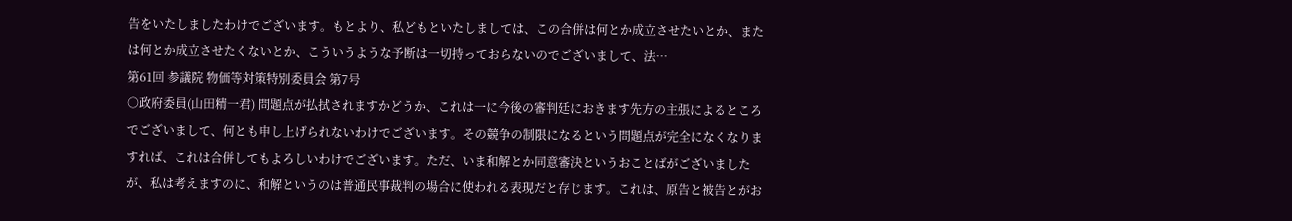告をいたしましたわけでございます。もとより、私どもといたしましては、この合併は何とか成立させたいとか、または何とか成立させたくないとか、こういうような予断は一切持っておらないのでございまして、法…
第61回 参議院 物価等対策特別委員会 第7号
○政府委員(山田精一君) 問題点が払拭されますかどうか、これは一に今後の審判廷におきます先方の主張によるところでございまして、何とも申し上げられないわけでございます。その競争の制限になるという問題点が完全になくなりますれば、これは合併してもよろしいわけでございます。ただ、いま和解とか同意審決というおことばがございましたが、私は考えますのに、和解というのは普通民事裁判の場合に使われる表現だと存じます。これは、原告と被告とがお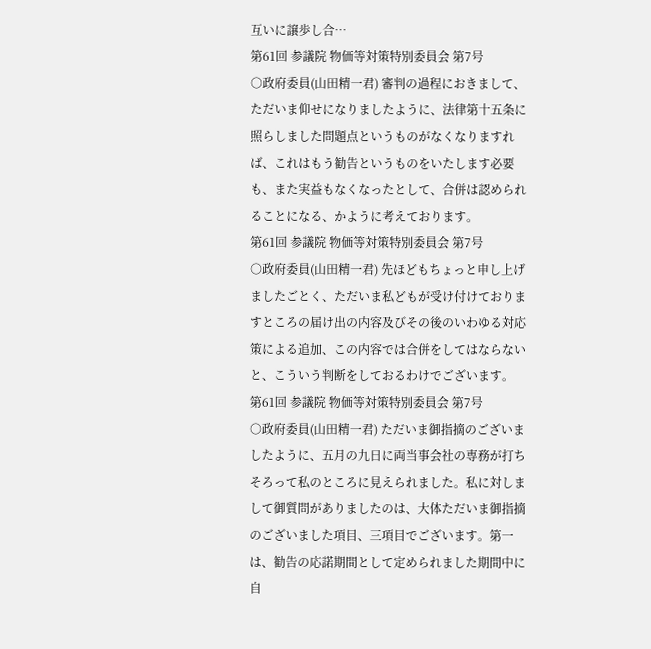互いに譲歩し合…
第61回 参議院 物価等対策特別委員会 第7号
○政府委員(山田精一君) 審判の過程におきまして、ただいま仰せになりましたように、法律第十五条に照らしました問題点というものがなくなりますれば、これはもう勧告というものをいたします必要も、また実益もなくなったとして、合併は認められることになる、かように考えております。
第61回 参議院 物価等対策特別委員会 第7号
○政府委員(山田精一君) 先ほどもちょっと申し上げましたごとく、ただいま私どもが受け付けておりますところの届け出の内容及びその後のいわゆる対応策による追加、この内容では合併をしてはならないと、こういう判断をしておるわけでございます。
第61回 参議院 物価等対策特別委員会 第7号
○政府委員(山田精一君) ただいま御指摘のございましたように、五月の九日に両当事会社の専務が打ちそろって私のところに見えられました。私に対しまして御質問がありましたのは、大体ただいま御指摘のございました項目、三項目でございます。第一は、勧告の応諾期間として定められました期間中に自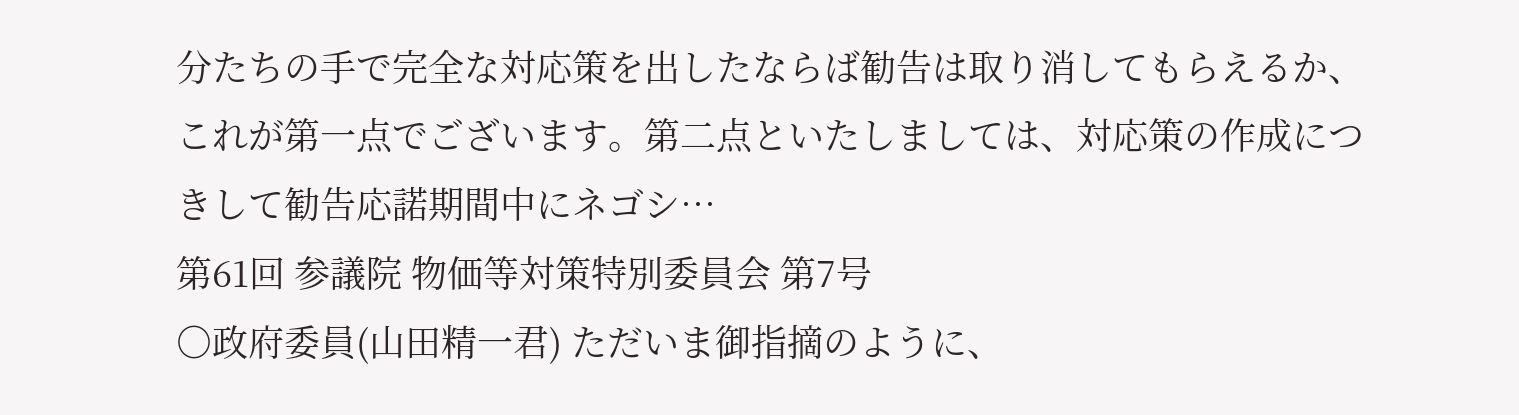分たちの手で完全な対応策を出したならば勧告は取り消してもらえるか、これが第一点でございます。第二点といたしましては、対応策の作成につきして勧告応諾期間中にネゴシ…
第61回 参議院 物価等対策特別委員会 第7号
○政府委員(山田精一君) ただいま御指摘のように、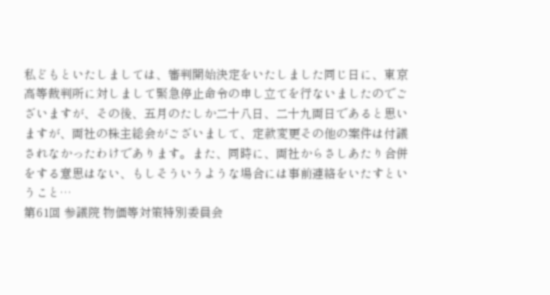私どもといたしましては、審判開始決定をいたしました同じ日に、東京高等裁判所に対しまして緊急停止命令の申し立てを行ないましたのでございますが、その後、五月のたしか二十八日、二十九両日であると思いますが、両社の株主総会がございまして、定款変更その他の案件は付議されなかったわけであります。また、同時に、両社からさしあたり合併をする意思はない、もしそういうような場合には事前連絡をいたすということ…
第61回 参議院 物価等対策特別委員会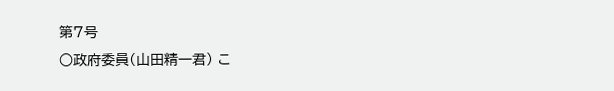第7号
○政府委員(山田精一君) こ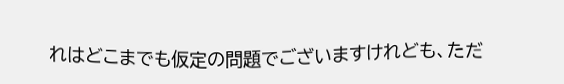れはどこまでも仮定の問題でございますけれども、ただ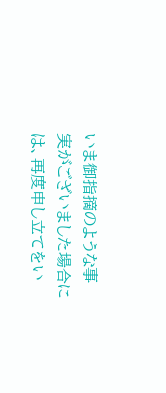いま御指摘のような事実がございました場合には、再度申し立てをい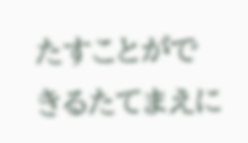たすことができるたてまえに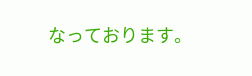なっております。